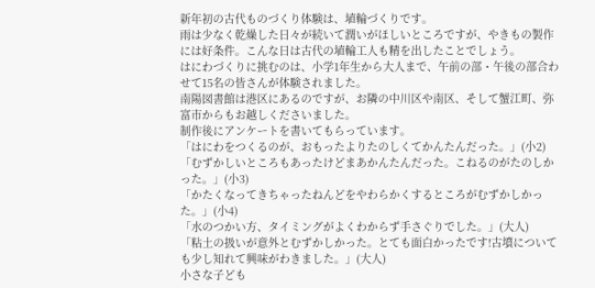新年初の古代ものづくり体験は、埴輪づくりです。
雨は少なく乾燥した日々が続いて潤いがほしいところですが、やきもの製作には好条件。こんな日は古代の埴輪工人も精を出したことでしょう。
はにわづくりに挑むのは、小学1年生から大人まで、午前の部・午後の部合わせて15名の皆さんが体験されました。
南陽図書館は港区にあるのですが、お隣の中川区や南区、そして蟹江町、弥富市からもお越しくださいました。
制作後にアンケートを書いてもらっています。
「はにわをつくるのが、おもったよりたのしくてかんたんだった。」(小2)
「むずかしいところもあったけどまあかんたんだった。こねるのがたのしかった。」(小3)
「かたくなってきちゃったねんどをやわらかくするところがむずかしかった。」(小4)
「水のつかい方、タイミングがよくわからず手さぐりでした。」(大人)
「粘土の扱いが意外とむずかしかった。とても面白かったです!古墳についても少し知れて興味がわきました。」(大人)
小さな子ども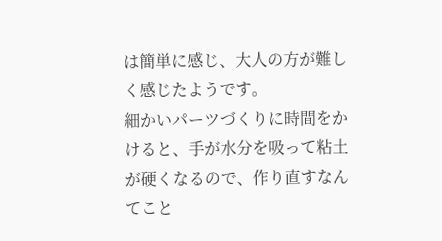は簡単に感じ、大人の方が難しく感じたようです。
細かいパーツづくりに時間をかけると、手が水分を吸って粘土が硬くなるので、作り直すなんてこと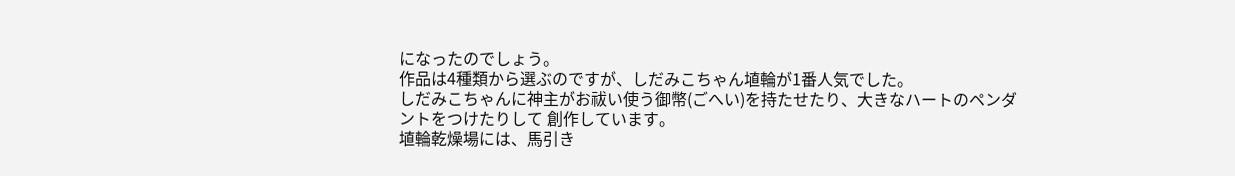になったのでしょう。
作品は4種類から選ぶのですが、しだみこちゃん埴輪が1番人気でした。
しだみこちゃんに神主がお祓い使う御幣(ごへい)を持たせたり、大きなハートのペンダントをつけたりして 創作しています。
埴輪乾燥場には、馬引き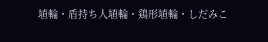埴輪・盾持ち人埴輪・鶏形埴輪・しだみこ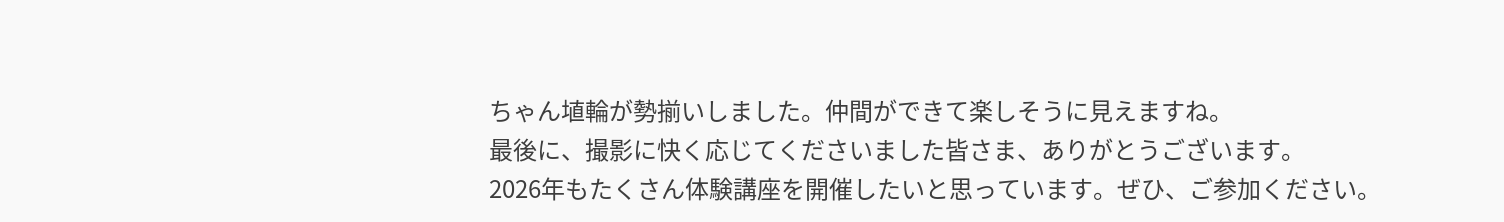ちゃん埴輪が勢揃いしました。仲間ができて楽しそうに見えますね。
最後に、撮影に快く応じてくださいました皆さま、ありがとうございます。
2026年もたくさん体験講座を開催したいと思っています。ぜひ、ご参加ください。